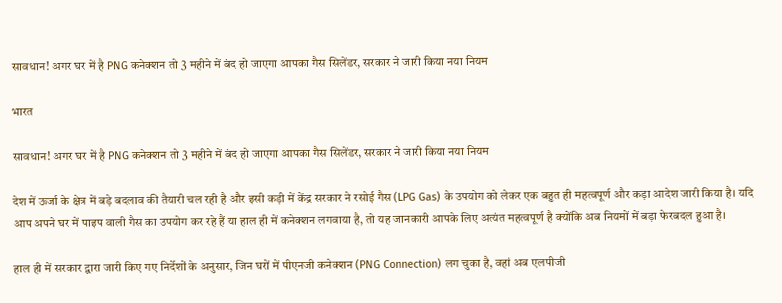सावधान! अगर घर में है PNG कनेक्शन तो 3 महीने में बंद हो जाएगा आपका गैस सिलेंडर, सरकार ने जारी किया नया नियम

भारत

सावधान! अगर घर में है PNG कनेक्शन तो 3 महीने में बंद हो जाएगा आपका गैस सिलेंडर, सरकार ने जारी किया नया नियम

देश में ऊर्जा के क्षेत्र में बड़े बदलाव की तैयारी चल रही है और इसी कड़ी में केंद्र सरकार ने रसोई गैस (LPG Gas) के उपयोग को लेकर एक बहुत ही महत्वपूर्ण और कड़ा आदेश जारी किया है। यदि आप अपने घर में पाइप वाली गैस का उपयोग कर रहे हैं या हाल ही में कनेक्शन लगवाया है, तो यह जानकारी आपके लिए अत्यंत महत्वपूर्ण है क्योंकि अब नियमों में बड़ा फेरबदल हुआ है।

हाल ही में सरकार द्वारा जारी किए गए निर्देशों के अनुसार, जिन घरों में पीएनजी कनेक्शन (PNG Connection) लग चुका है, वहां अब एलपीजी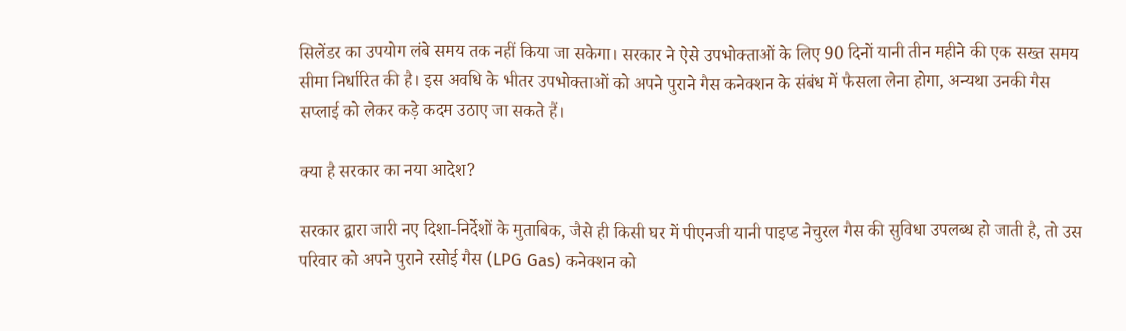सिलेंडर का उपयोग लंबे समय तक नहीं किया जा सकेगा। सरकार ने ऐसे उपभोक्ताओं के लिए 90 दिनों यानी तीन महीने की एक सख्त समय सीमा निर्धारित की है। इस अवधि के भीतर उपभोक्ताओं को अपने पुराने गैस कनेक्शन के संबंध में फैसला लेना होगा, अन्यथा उनकी गैस सप्लाई को लेकर कड़े कदम उठाए जा सकते हैं।

क्या है सरकार का नया आदेश?

सरकार द्वारा जारी नए दिशा-निर्देशों के मुताबिक, जैसे ही किसी घर में पीएनजी यानी पाइप्ड नेचुरल गैस की सुविधा उपलब्ध हो जाती है, तो उस परिवार को अपने पुराने रसोई गैस (LPG Gas) कनेक्शन को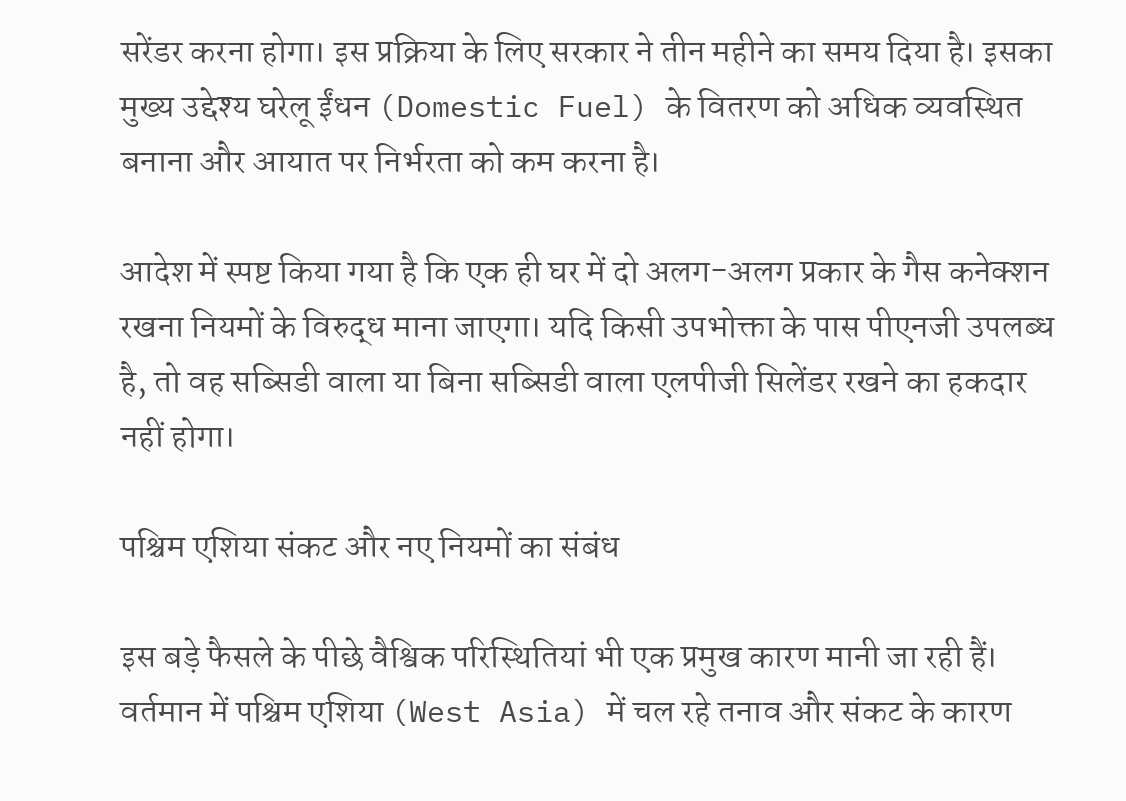सरेंडर करना होगा। इस प्रक्रिया के लिए सरकार ने तीन महीने का समय दिया है। इसका मुख्य उद्देश्य घरेलू ईंधन (Domestic Fuel) के वितरण को अधिक व्यवस्थित बनाना और आयात पर निर्भरता को कम करना है।

आदेश में स्पष्ट किया गया है कि एक ही घर में दो अलग-अलग प्रकार के गैस कनेक्शन रखना नियमों के विरुद्ध माना जाएगा। यदि किसी उपभोक्ता के पास पीएनजी उपलब्ध है, तो वह सब्सिडी वाला या बिना सब्सिडी वाला एलपीजी सिलेंडर रखने का हकदार नहीं होगा।

पश्चिम एशिया संकट और नए नियमों का संबंध

इस बड़े फैसले के पीछे वैश्विक परिस्थितियां भी एक प्रमुख कारण मानी जा रही हैं। वर्तमान में पश्चिम एशिया (West Asia) में चल रहे तनाव और संकट के कारण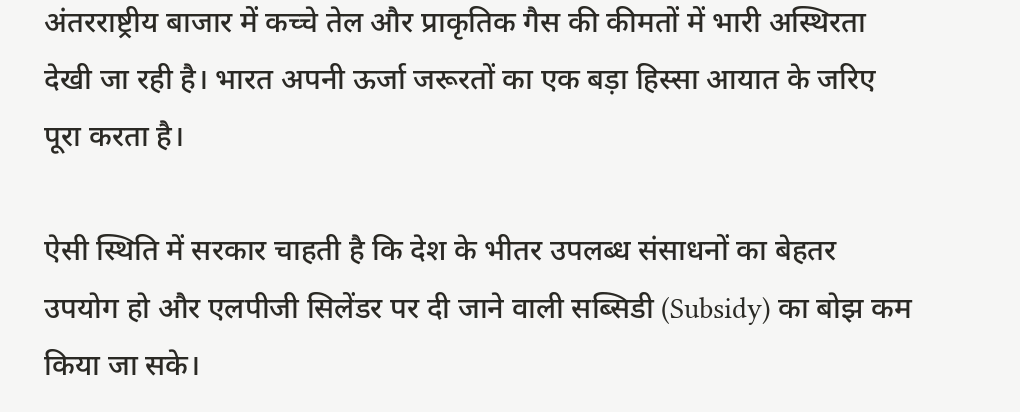अंतरराष्ट्रीय बाजार में कच्चे तेल और प्राकृतिक गैस की कीमतों में भारी अस्थिरता देखी जा रही है। भारत अपनी ऊर्जा जरूरतों का एक बड़ा हिस्सा आयात के जरिए पूरा करता है।

ऐसी स्थिति में सरकार चाहती है कि देश के भीतर उपलब्ध संसाधनों का बेहतर उपयोग हो और एलपीजी सिलेंडर पर दी जाने वाली सब्सिडी (Subsidy) का बोझ कम किया जा सके।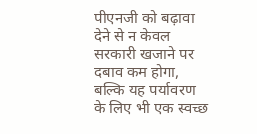पीएनजी को बढ़ावा देने से न केवल सरकारी खजाने पर दबाव कम होगा, बल्कि यह पर्यावरण के लिए भी एक स्वच्छ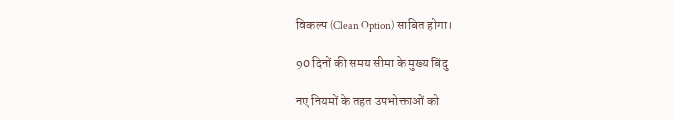विकल्प (Clean Option) साबित होगा।

90 दिनों की समय सीमा के मुख्य बिंदु

नए नियमों के तहत उपभोक्ताओं को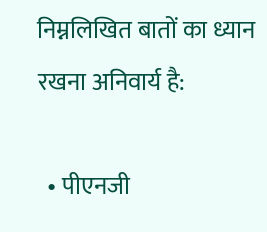निम्नलिखित बातों का ध्यान रखना अनिवार्य है:

  • पीएनजी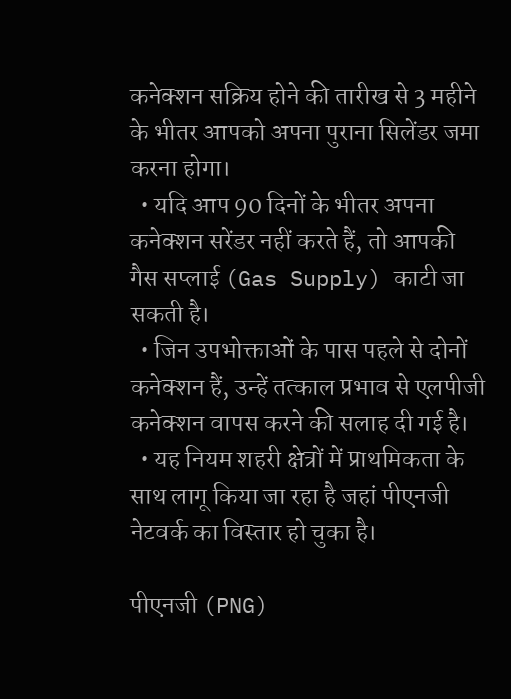कनेक्शन सक्रिय होने की तारीख से 3 महीने के भीतर आपको अपना पुराना सिलेंडर जमा करना होगा।
  • यदि आप 90 दिनों के भीतर अपना कनेक्शन सरेंडर नहीं करते हैं, तो आपकी गैस सप्लाई (Gas Supply) काटी जा सकती है।
  • जिन उपभोक्ताओं के पास पहले से दोनों कनेक्शन हैं, उन्हें तत्काल प्रभाव से एलपीजी कनेक्शन वापस करने की सलाह दी गई है।
  • यह नियम शहरी क्षेत्रों में प्राथमिकता के साथ लागू किया जा रहा है जहां पीएनजी नेटवर्क का विस्तार हो चुका है।

पीएनजी (PNG)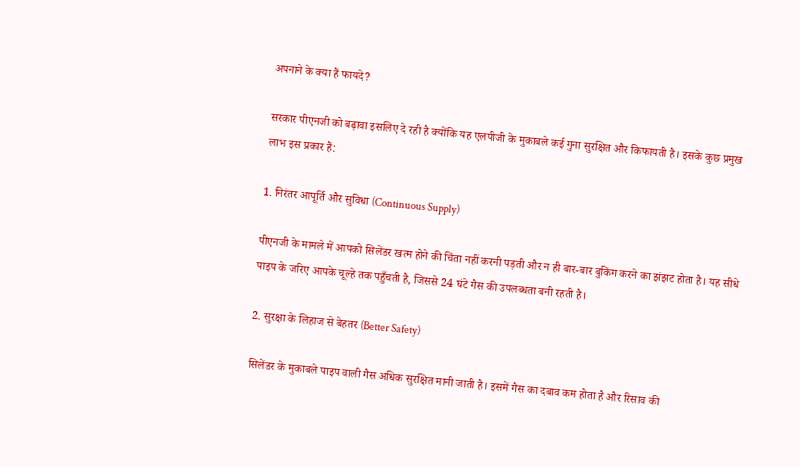अपनाने के क्या हैं फायदे?

सरकार पीएनजी को बढ़ावा इसलिए दे रही है क्योंकि यह एलपीजी के मुकाबले कई गुना सुरक्षित और किफायती है। इसके कुछ प्रमुख लाभ इस प्रकार हैं:

1. निरंतर आपूर्ति और सुविधा (Continuous Supply)

पीएनजी के मामले में आपको सिलेंडर खत्म होने की चिंता नहीं करनी पड़ती और न ही बार-बार बुकिंग करने का झंझट होता है। यह सीधे पाइप के जरिए आपके चूल्हे तक पहुँचती है, जिससे 24 घंटे गैस की उपलब्धता बनी रहती है।

2. सुरक्षा के लिहाज से बेहतर (Better Safety)

सिलेंडर के मुकाबले पाइप वाली गैस अधिक सुरक्षित मानी जाती है। इसमें गैस का दबाव कम होता है और रिसाव की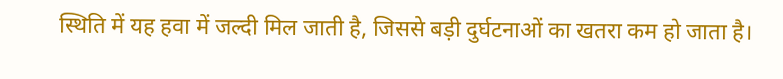स्थिति में यह हवा में जल्दी मिल जाती है, जिससे बड़ी दुर्घटनाओं का खतरा कम हो जाता है।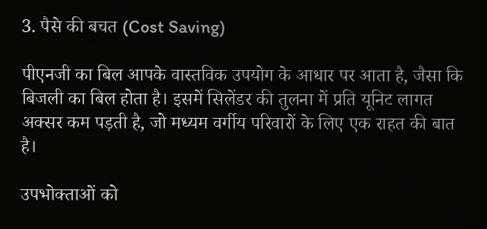3. पैसे की बचत (Cost Saving)

पीएनजी का बिल आपके वास्तविक उपयोग के आधार पर आता है, जैसा कि बिजली का बिल होता है। इसमें सिलेंडर की तुलना में प्रति यूनिट लागत अक्सर कम पड़ती है, जो मध्यम वर्गीय परिवारों के लिए एक राहत की बात है।

उपभोक्ताओं को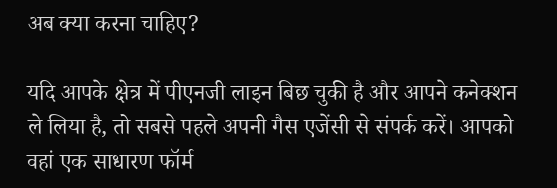अब क्या करना चाहिए?

यदि आपके क्षेत्र में पीएनजी लाइन बिछ चुकी है और आपने कनेक्शन ले लिया है, तो सबसे पहले अपनी गैस एजेंसी से संपर्क करें। आपको वहां एक साधारण फॉर्म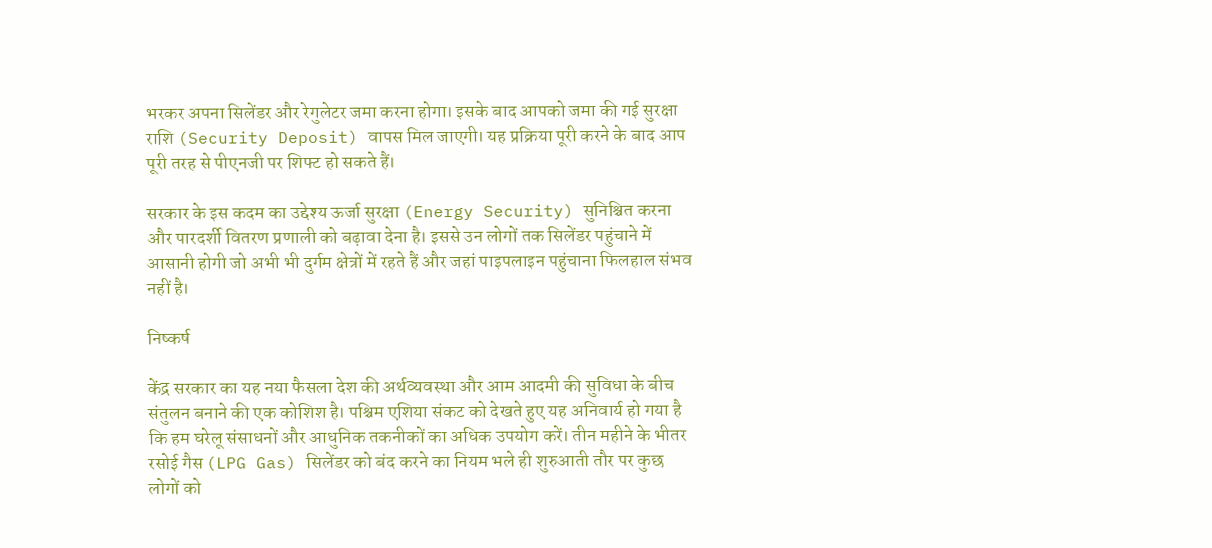भरकर अपना सिलेंडर और रेगुलेटर जमा करना होगा। इसके बाद आपको जमा की गई सुरक्षा राशि (Security Deposit) वापस मिल जाएगी। यह प्रक्रिया पूरी करने के बाद आप पूरी तरह से पीएनजी पर शिफ्ट हो सकते हैं।

सरकार के इस कदम का उद्देश्य ऊर्जा सुरक्षा (Energy Security) सुनिश्चित करना और पारदर्शी वितरण प्रणाली को बढ़ावा देना है। इससे उन लोगों तक सिलेंडर पहुंचाने में आसानी होगी जो अभी भी दुर्गम क्षेत्रों में रहते हैं और जहां पाइपलाइन पहुंचाना फिलहाल संभव नहीं है।

निष्कर्ष

केंद्र सरकार का यह नया फैसला देश की अर्थव्यवस्था और आम आदमी की सुविधा के बीच संतुलन बनाने की एक कोशिश है। पश्चिम एशिया संकट को देखते हुए यह अनिवार्य हो गया है कि हम घरेलू संसाधनों और आधुनिक तकनीकों का अधिक उपयोग करें। तीन महीने के भीतर रसोई गैस (LPG Gas) सिलेंडर को बंद करने का नियम भले ही शुरुआती तौर पर कुछ लोगों को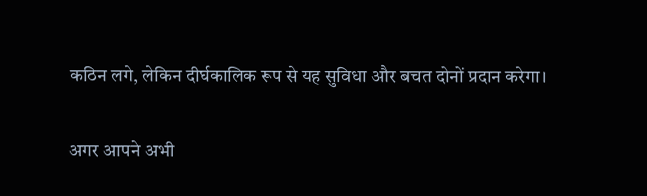कठिन लगे, लेकिन दीर्घकालिक रूप से यह सुविधा और बचत दोनों प्रदान करेगा।

अगर आपने अभी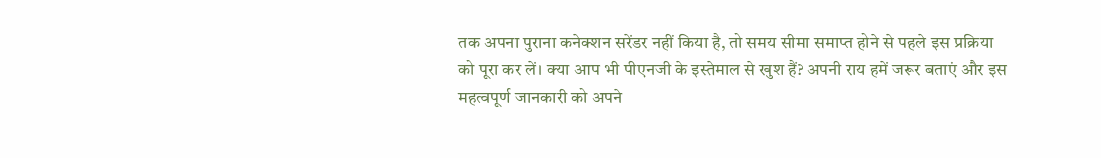तक अपना पुराना कनेक्शन सरेंडर नहीं किया है, तो समय सीमा समाप्त होने से पहले इस प्रक्रिया को पूरा कर लें। क्या आप भी पीएनजी के इस्तेमाल से खुश हैं? अपनी राय हमें जरूर बताएं और इस महत्वपूर्ण जानकारी को अपने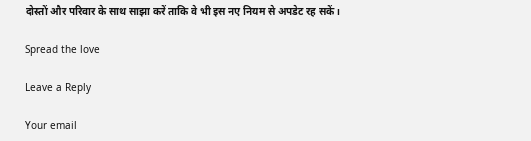दोस्तों और परिवार के साथ साझा करें ताकि वे भी इस नए नियम से अपडेट रह सकें।

Spread the love

Leave a Reply

Your email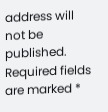address will not be published. Required fields are marked *